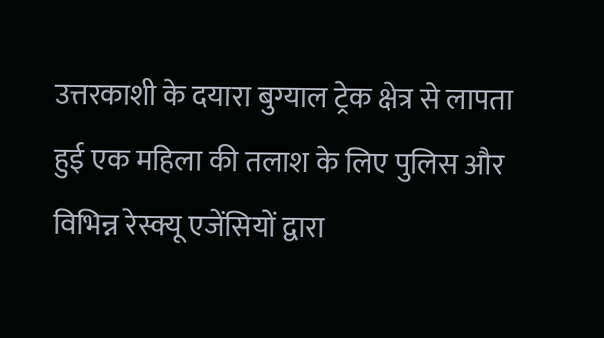उत्तरकाशी के दयारा बुग्याल ट्रेक क्षेत्र से लापता हुई एक महिला की तलाश के लिए पुलिस और विभिन्न रेस्क्यू एजेंसियों द्वारा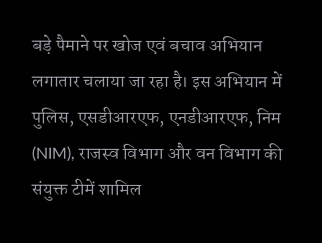बड़े पैमाने पर खोज एवं बचाव अभियान लगातार चलाया जा रहा है। इस अभियान में पुलिस, एसडीआरएफ, एनडीआरएफ, निम (NIM), राजस्व विभाग और वन विभाग की संयुक्त टीमें शामिल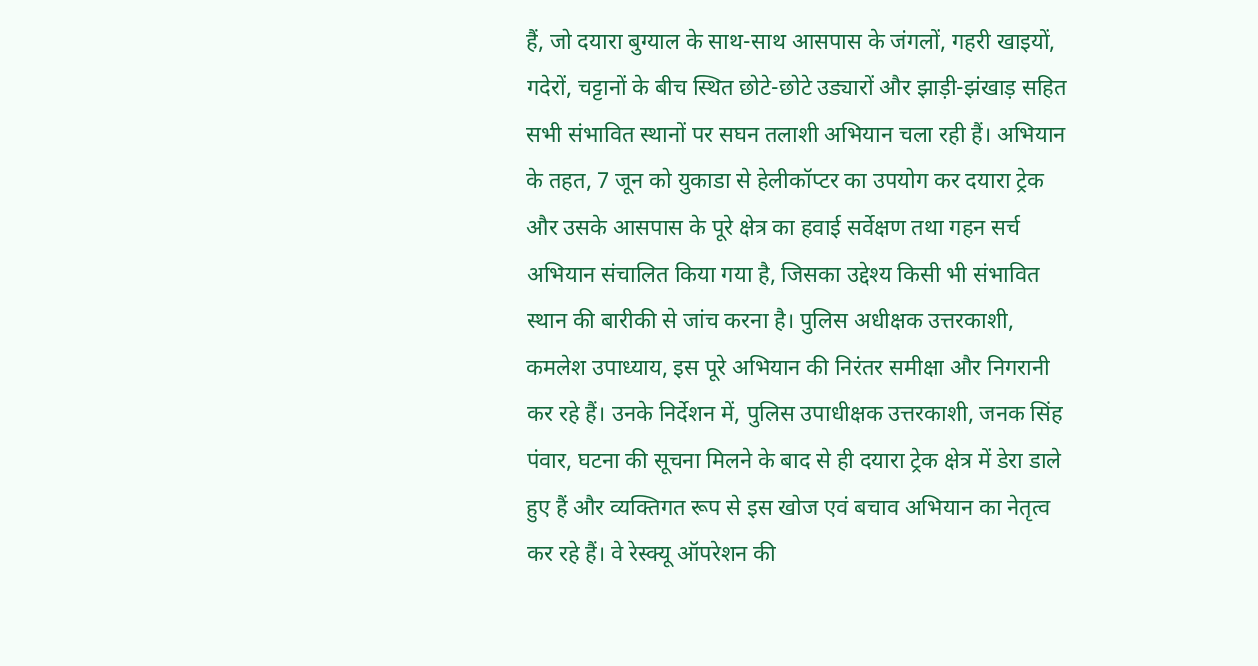हैं, जो दयारा बुग्याल के साथ-साथ आसपास के जंगलों, गहरी खाइयों, गदेरों, चट्टानों के बीच स्थित छोटे-छोटे उड्यारों और झाड़ी-झंखाड़ सहित सभी संभावित स्थानों पर सघन तलाशी अभियान चला रही हैं। अभियान के तहत, 7 जून को युकाडा से हेलीकॉप्टर का उपयोग कर दयारा ट्रेक और उसके आसपास के पूरे क्षेत्र का हवाई सर्वेक्षण तथा गहन सर्च अभियान संचालित किया गया है, जिसका उद्देश्य किसी भी संभावित स्थान की बारीकी से जांच करना है। पुलिस अधीक्षक उत्तरकाशी, कमलेश उपाध्याय, इस पूरे अभियान की निरंतर समीक्षा और निगरानी कर रहे हैं। उनके निर्देशन में, पुलिस उपाधीक्षक उत्तरकाशी, जनक सिंह पंवार, घटना की सूचना मिलने के बाद से ही दयारा ट्रेक क्षेत्र में डेरा डाले हुए हैं और व्यक्तिगत रूप से इस खोज एवं बचाव अभियान का नेतृत्व कर रहे हैं। वे रेस्क्यू ऑपरेशन की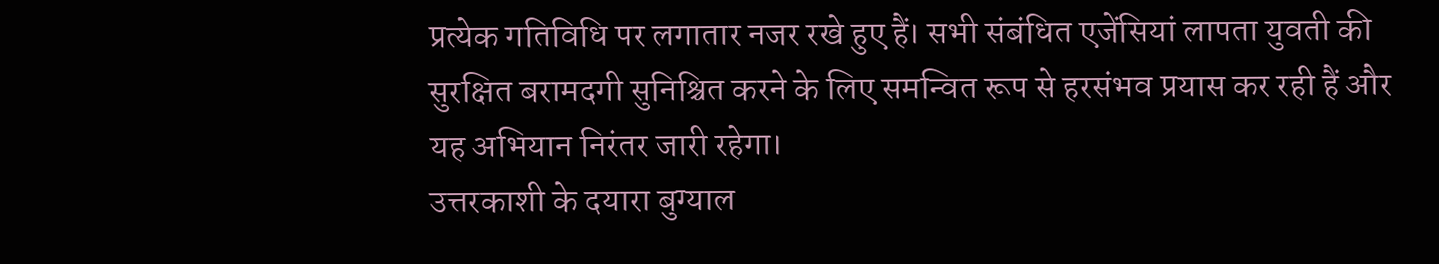प्रत्येक गतिविधि पर लगातार नजर रखे हुए हैं। सभी संबंधित एजेंसियां लापता युवती की सुरक्षित बरामदगी सुनिश्चित करने के लिए समन्वित रूप से हरसंभव प्रयास कर रही हैं और यह अभियान निरंतर जारी रहेगा।
उत्तरकाशी के दयारा बुग्याल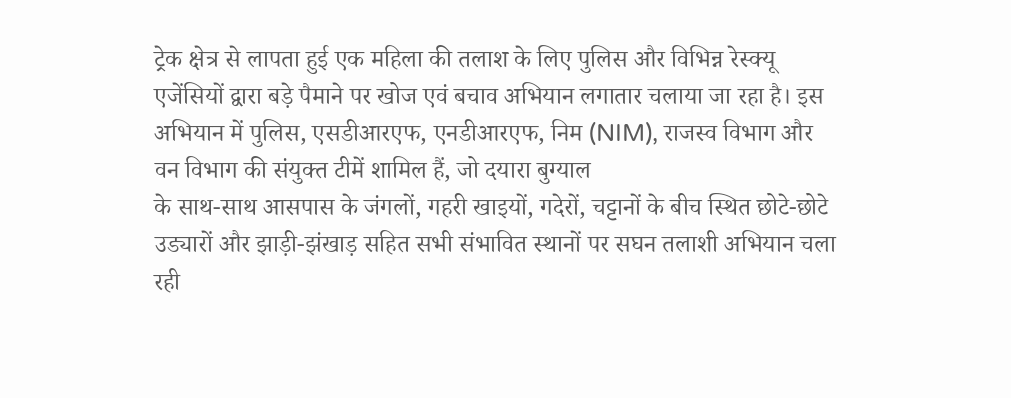ट्रेक क्षेत्र से लापता हुई एक महिला की तलाश के लिए पुलिस और विभिन्न रेस्क्यू एजेंसियों द्वारा बड़े पैमाने पर खोज एवं बचाव अभियान लगातार चलाया जा रहा है। इस अभियान में पुलिस, एसडीआरएफ, एनडीआरएफ, निम (NIM), राजस्व विभाग और वन विभाग की संयुक्त टीमें शामिल हैं, जो दयारा बुग्याल
के साथ-साथ आसपास के जंगलों, गहरी खाइयों, गदेरों, चट्टानों के बीच स्थित छोटे-छोटे उड्यारों और झाड़ी-झंखाड़ सहित सभी संभावित स्थानों पर सघन तलाशी अभियान चला रही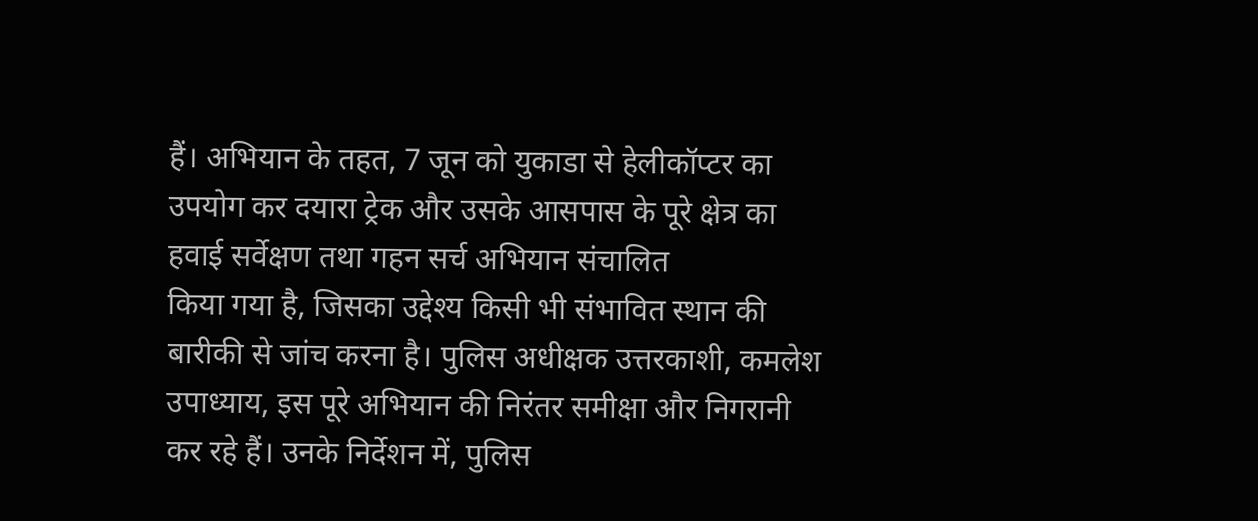हैं। अभियान के तहत, 7 जून को युकाडा से हेलीकॉप्टर का उपयोग कर दयारा ट्रेक और उसके आसपास के पूरे क्षेत्र का हवाई सर्वेक्षण तथा गहन सर्च अभियान संचालित
किया गया है, जिसका उद्देश्य किसी भी संभावित स्थान की बारीकी से जांच करना है। पुलिस अधीक्षक उत्तरकाशी, कमलेश उपाध्याय, इस पूरे अभियान की निरंतर समीक्षा और निगरानी कर रहे हैं। उनके निर्देशन में, पुलिस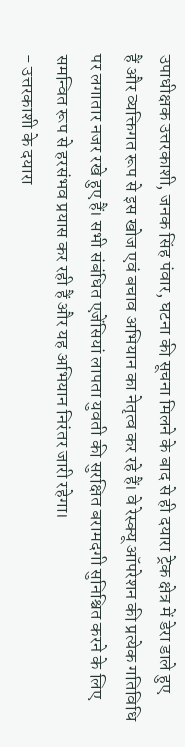उपाधीक्षक उत्तरकाशी, जनक सिंह पंवार, घटना की सूचना मिलने के बाद से ही दयारा ट्रेक क्षेत्र में डेरा डाले हुए
हैं और व्यक्तिगत रूप से इस खोज एवं बचाव अभियान का नेतृत्व कर रहे हैं। वे रेस्क्यू ऑपरेशन की प्रत्येक गतिविधि पर लगातार नजर रखे हुए हैं। सभी संबंधित एजेंसियां लापता युवती की सुरक्षित बरामदगी सुनिश्चित करने के लिए समन्वित रूप से हरसंभव प्रयास कर रही हैं और यह अभियान निरंतर जारी रहेगा।
- उत्तरकाशी के दयारा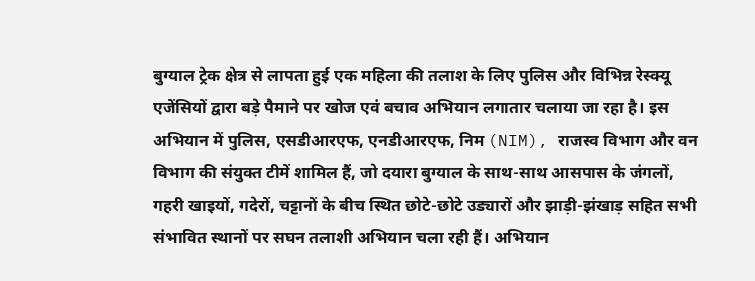बुग्याल ट्रेक क्षेत्र से लापता हुई एक महिला की तलाश के लिए पुलिस और विभिन्न रेस्क्यू एजेंसियों द्वारा बड़े पैमाने पर खोज एवं बचाव अभियान लगातार चलाया जा रहा है। इस अभियान में पुलिस, एसडीआरएफ, एनडीआरएफ, निम (NIM), राजस्व विभाग और वन विभाग की संयुक्त टीमें शामिल हैं, जो दयारा बुग्याल के साथ-साथ आसपास के जंगलों, गहरी खाइयों, गदेरों, चट्टानों के बीच स्थित छोटे-छोटे उड्यारों और झाड़ी-झंखाड़ सहित सभी संभावित स्थानों पर सघन तलाशी अभियान चला रही हैं। अभियान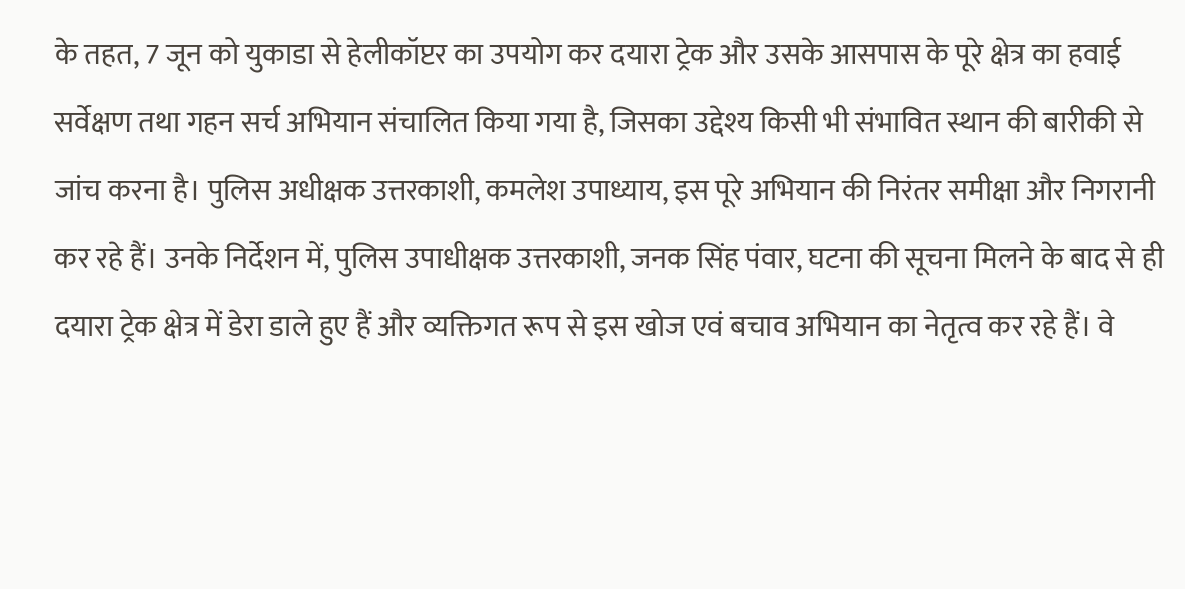के तहत, 7 जून को युकाडा से हेलीकॉप्टर का उपयोग कर दयारा ट्रेक और उसके आसपास के पूरे क्षेत्र का हवाई सर्वेक्षण तथा गहन सर्च अभियान संचालित किया गया है, जिसका उद्देश्य किसी भी संभावित स्थान की बारीकी से जांच करना है। पुलिस अधीक्षक उत्तरकाशी, कमलेश उपाध्याय, इस पूरे अभियान की निरंतर समीक्षा और निगरानी कर रहे हैं। उनके निर्देशन में, पुलिस उपाधीक्षक उत्तरकाशी, जनक सिंह पंवार, घटना की सूचना मिलने के बाद से ही दयारा ट्रेक क्षेत्र में डेरा डाले हुए हैं और व्यक्तिगत रूप से इस खोज एवं बचाव अभियान का नेतृत्व कर रहे हैं। वे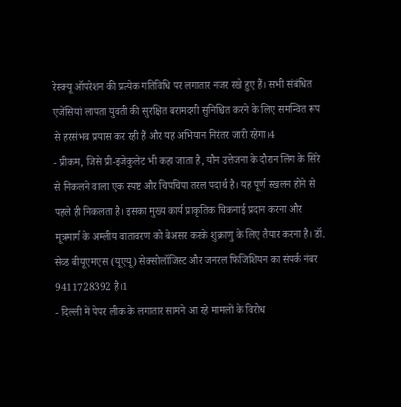रेस्क्यू ऑपरेशन की प्रत्येक गतिविधि पर लगातार नजर रखे हुए हैं। सभी संबंधित एजेंसियां लापता युवती की सुरक्षित बरामदगी सुनिश्चित करने के लिए समन्वित रूप से हरसंभव प्रयास कर रही हैं और यह अभियान निरंतर जारी रहेगा।4
- प्रीकम, जिसे प्री-इजेकुलेट भी कहा जाता है, यौन उत्तेजना के दौरान लिंग के सिरे से निकलने वाला एक स्पष्ट और चिपचिपा तरल पदार्थ है। यह पूर्ण स्खलन होने से पहले ही निकलता है। इसका मुख्य कार्य प्राकृतिक चिकनाई प्रदान करना और मूत्रमार्ग के अम्लीय वातावरण को बेअसर करके शुक्राणु के लिए तैयार करना है। डॉ. सेव्ड बीयूएमएस (यूएयू) सेक्सोलॉजिस्ट और जनरल फिजिशियन का संपर्क नंबर 9411728392 है।1
- दिल्ली में पेपर लीक के लगातार सामने आ रहे मामलों के विरोध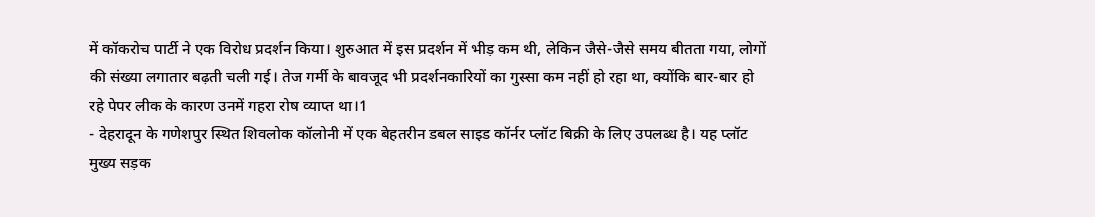में कॉकरोच पार्टी ने एक विरोध प्रदर्शन किया। शुरुआत में इस प्रदर्शन में भीड़ कम थी, लेकिन जैसे-जैसे समय बीतता गया, लोगों की संख्या लगातार बढ़ती चली गई। तेज गर्मी के बावजूद भी प्रदर्शनकारियों का गुस्सा कम नहीं हो रहा था, क्योंकि बार-बार हो रहे पेपर लीक के कारण उनमें गहरा रोष व्याप्त था।1
- देहरादून के गणेशपुर स्थित शिवलोक कॉलोनी में एक बेहतरीन डबल साइड कॉर्नर प्लॉट बिक्री के लिए उपलब्ध है। यह प्लॉट मुख्य सड़क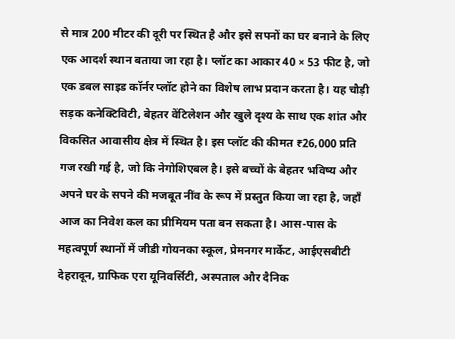से मात्र 200 मीटर की दूरी पर स्थित है और इसे सपनों का घर बनाने के लिए एक आदर्श स्थान बताया जा रहा है। प्लॉट का आकार 40 × 53 फीट है, जो एक डबल साइड कॉर्नर प्लॉट होने का विशेष लाभ प्रदान करता है। यह चौड़ी सड़क कनेक्टिविटी, बेहतर वेंटिलेशन और खुले दृश्य के साथ एक शांत और विकसित आवासीय क्षेत्र में स्थित है। इस प्लॉट की कीमत ₹26,000 प्रति गज रखी गई है, जो कि नेगोशिएबल है। इसे बच्चों के बेहतर भविष्य और अपने घर के सपने की मजबूत नींव के रूप में प्रस्तुत किया जा रहा है, जहाँ आज का निवेश कल का प्रीमियम पता बन सकता है। आस-पास के महत्वपूर्ण स्थानों में जीडी गोयनका स्कूल, प्रेमनगर मार्केट, आईएसबीटी देहरादून, ग्राफिक एरा यूनिवर्सिटी, अस्पताल और दैनिक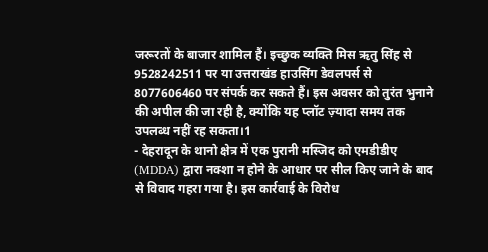जरूरतों के बाजार शामिल हैं। इच्छुक व्यक्ति मिस ऋतु सिंह से 9528242511 पर या उत्तराखंड हाउसिंग डेवलपर्स से 8077606460 पर संपर्क कर सकते हैं। इस अवसर को तुरंत भुनाने की अपील की जा रही है, क्योंकि यह प्लॉट ज़्यादा समय तक उपलब्ध नहीं रह सकता।1
- देहरादून के थानो क्षेत्र में एक पुरानी मस्जिद को एमडीडीए (MDDA) द्वारा नक्शा न होने के आधार पर सील किए जाने के बाद से विवाद गहरा गया है। इस कार्रवाई के विरोध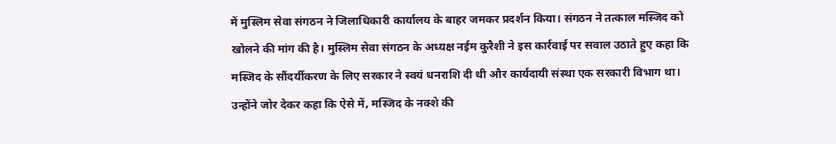में मुस्लिम सेवा संगठन ने जिलाधिकारी कार्यालय के बाहर जमकर प्रदर्शन किया। संगठन ने तत्काल मस्जिद को खोलने की मांग की है। मुस्लिम सेवा संगठन के अध्यक्ष नईम कुरैशी ने इस कार्रवाई पर सवाल उठाते हुए कहा कि मस्जिद के सौंदर्यीकरण के लिए सरकार ने स्वयं धनराशि दी थी और कार्यदायी संस्था एक सरकारी विभाग था। उन्होंने जोर देकर कहा कि ऐसे में, मस्जिद के नक्शे की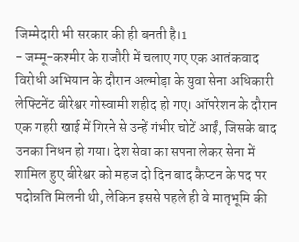जिम्मेदारी भी सरकार की ही बनती है।1
- जम्मू-कश्मीर के राजौरी में चलाए गए एक आतंकवाद विरोधी अभियान के दौरान अल्मोड़ा के युवा सेना अधिकारी लेफ्टिनेंट बीरेश्वर गोस्वामी शहीद हो गए। ऑपरेशन के दौरान एक गहरी खाई में गिरने से उन्हें गंभीर चोटें आईं, जिसके बाद उनका निधन हो गया। देश सेवा का सपना लेकर सेना में शामिल हुए बीरेश्वर को महज दो दिन बाद कैप्टन के पद पर पदोन्नति मिलनी थी, लेकिन इससे पहले ही वे मातृभूमि की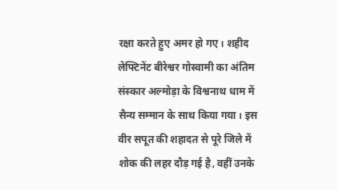रक्षा करते हुए अमर हो गए। शहीद लेफ्टिनेंट बीरेश्वर गोस्वामी का अंतिम संस्कार अल्मोड़ा के विश्वनाथ धाम में सैन्य सम्मान के साथ किया गया। इस वीर सपूत की शहादत से पूरे जिले में शोक की लहर दौड़ गई है, वहीं उनके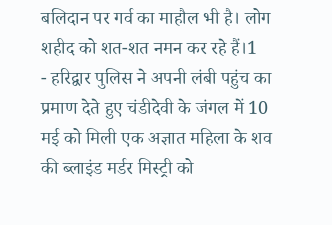बलिदान पर गर्व का माहौल भी है। लोग शहीद को शत-शत नमन कर रहे हैं।1
- हरिद्वार पुलिस ने अपनी लंबी पहुंच का प्रमाण देते हुए चंडीदेवी के जंगल में 10 मई को मिली एक अज्ञात महिला के शव की ब्लाइंड मर्डर मिस्ट्री को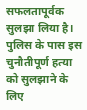सफलतापूर्वक सुलझा लिया है। पुलिस के पास इस चुनौतीपूर्ण हत्या को सुलझाने के लिए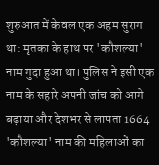शुरुआत में केवल एक अहम सुराग था: मृतका के हाथ पर 'कौशल्या' नाम गुदा हुआ था। पुलिस ने इसी एक नाम के सहारे अपनी जांच को आगे बढ़ाया और देशभर से लापता 1664 'कौशल्या' नाम की महिलाओं का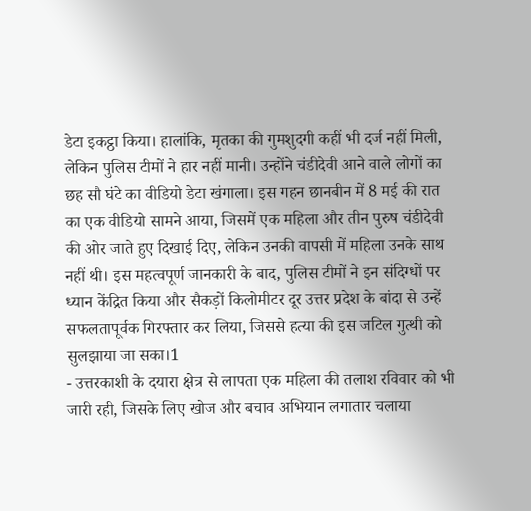डेटा इकट्ठा किया। हालांकि, मृतका की गुमशुदगी कहीं भी दर्ज नहीं मिली, लेकिन पुलिस टीमों ने हार नहीं मानी। उन्होंने चंडीदेवी आने वाले लोगों का छह सौ घंटे का वीडियो डेटा खंगाला। इस गहन छानबीन में 8 मई की रात का एक वीडियो सामने आया, जिसमें एक महिला और तीन पुरुष चंडीदेवी की ओर जाते हुए दिखाई दिए, लेकिन उनकी वापसी में महिला उनके साथ नहीं थी। इस महत्वपूर्ण जानकारी के बाद, पुलिस टीमों ने इन संदिग्धों पर ध्यान केंद्रित किया और सैकड़ों किलोमीटर दूर उत्तर प्रदेश के बांदा से उन्हें सफलतापूर्वक गिरफ्तार कर लिया, जिससे हत्या की इस जटिल गुत्थी को सुलझाया जा सका।1
- उत्तरकाशी के दयारा क्षेत्र से लापता एक महिला की तलाश रविवार को भी जारी रही, जिसके लिए खोज और बचाव अभियान लगातार चलाया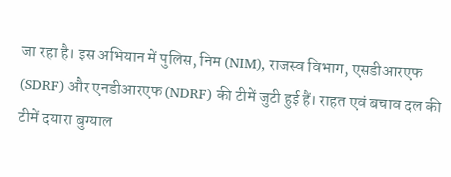जा रहा है। इस अभियान में पुलिस, निम (NIM), राजस्व विभाग, एसडीआरएफ (SDRF) और एनडीआरएफ (NDRF) की टीमें जुटी हुई हैं। राहत एवं बचाव दल की टीमें दयारा बुग्याल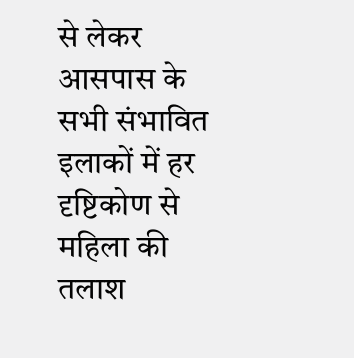से लेकर आसपास के सभी संभावित इलाकों में हर दृष्टिकोण से महिला की तलाश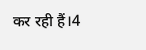कर रही हैं।4